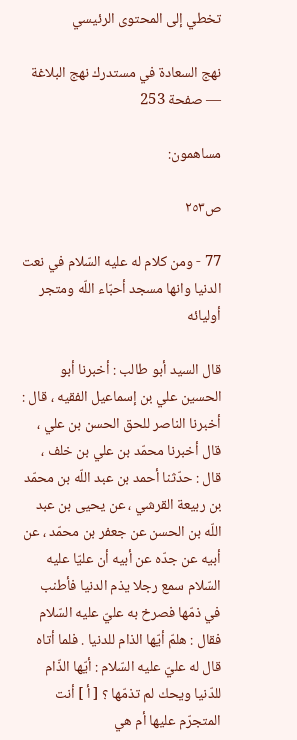تخطي إلى المحتوى الرئيسي

نهج السعادة في مستدرك نهج البلاغة — صفحة 253

مساهمون:

ص٢٥٣

77 - ومن كلام له عليه السّلام في نعت الدنيا وانها مسجد أحبّاء اللّه ومتجر أوليائه

قال السيد أبو طالب : أخبرنا أبو الحسين علي بن إسماعيل الفقيه ، قال : أخبرنا الناصر للحق الحسن بن علي ، قال أخبرنا محمّد بن علي بن خلف ، قال : حدّثنا أحمد بن عبد اللّه بن محمّد بن ربيعة القرشي ، عن يحيى بن عبد اللّه بن الحسن عن جعفر بن محمّد ، عن أبيه عن جدّه عن أبيه أن عليّا عليه السّلام سمع رجلا يذم الدنيا فأطنب في ذمّها فصرخ به عليّ عليه السّلام فقال : هلمّ أيّها الذام للدنيا . فلما أتاه قال له عليّ عليه السّلام : أيّها الذّام للدّنيا ويحك لم تذمّها ؟ [ أ ] أنت المتجرّم عليها أم هي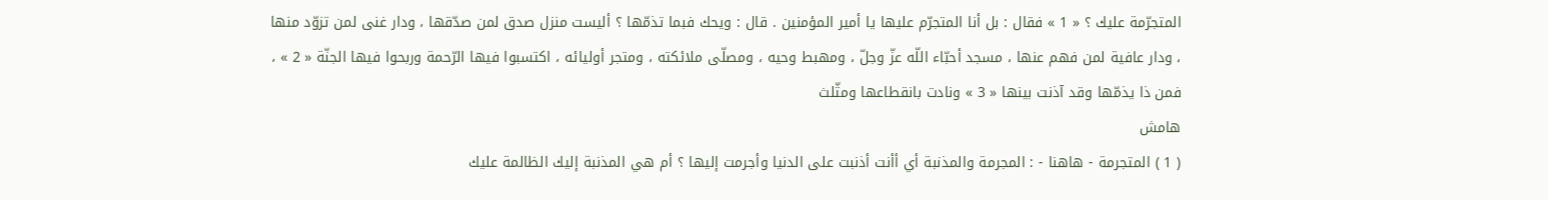المتجرّمة عليك ؟ « 1 » فقال : بل أنا المتجرّم عليها يا أمير المؤمنين . قال : ويحك فبما تذمّها ؟ أليست منزل صدق لمن صدّقها ، ودار غنى لمن تزوّد منها ، ودار عافية لمن فهم عنها ، مسجد أحبّاء اللّه عزّ وجلّ ، ومهبط وحيه ، ومصلّى ملائكته ، ومتجر أوليائه ، اكتسبوا فيها الرّحمة وربحوا فيها الجنّة « 2 » ، فمن ذا يذمّها وقد آذنت بينها « 3 » ونادت بانقطاعها ومثّلث
هامش
( 1 ) المتجرمة - هاهنا - : المجرمة والمذنبة أي أأنت أذنبت على الدنيا وأجرمت إليها ؟ أم هي المذنبة إليك الظالمة عليك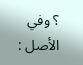؟ وفي الأصل :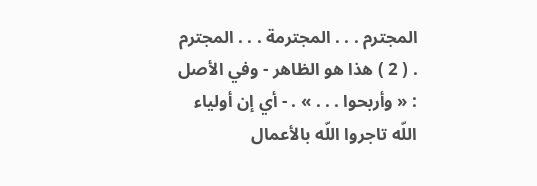المجترم . . . المجترمة . . . المجترم . ( 2 ) هذا هو الظاهر - وفي الأصل : « وأربحوا . . . » . - أي إن أولياء اللّه تاجروا اللّه بالأعمال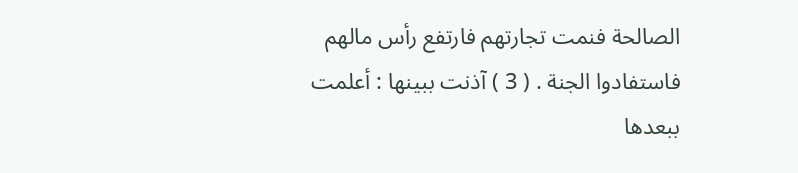الصالحة فنمت تجارتهم فارتفع رأس مالهم فاستفادوا الجنة . ( 3 ) آذنت ببينها : أعلمت ببعدها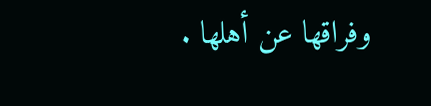وفراقها عن أهلها .